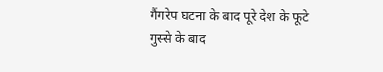गैंगरेप घटना के बाद पूरे देश के फूटे गुस्से के बाद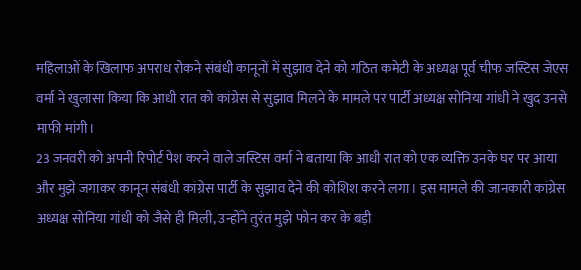महिलाओं के खिलाफ अपराध रोकने संबंधी कानूनों में सुझाव देने को गठित कमेटी के अध्यक्ष पूर्व चीफ जस्टिस जेएस वर्मा ने खुलासा किया कि आधी रात को कांग्रेस से सुझाव मिलने के मामले पर पार्टी अध्यक्ष सोनिया गांधी ने खुद उनसे माफी मांगी।
23 जनवरी को अपनी रिपोर्ट पेश करने वाले जस्टिस वर्मा ने बताया कि आधी रात को एक व्यक्ति उनके घर पर आया और मुझे जगाकर कानून संबंधी कांग्रेस पार्टी के सुझाव देने की कोशिश करने लगा। इस मामले की जानकारी कांग्रेस अध्यक्ष सोनिया गांधी को जैसे ही मिली, उन्होंने तुरंत मुझे फोन कर के बड़ी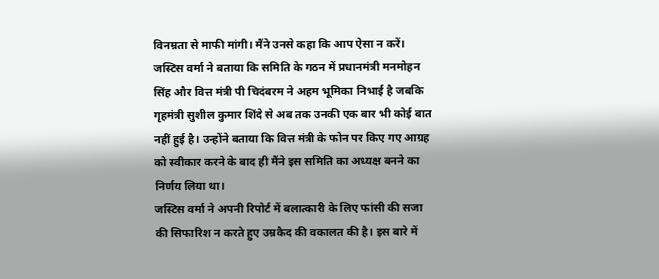विनम्रता से माफी मांगी। मैंने उनसे कहा कि आप ऐसा न करें।
जस्टिस वर्मा ने बताया कि समिति के गठन में प्रधानमंत्री मनमोहन सिंह और वित्त मंत्री पी चिदंबरम ने अहम भूमिका निभाई है जबकि गृहमंत्री सुशील कुमार शिंदे से अब तक उनकी एक बार भी कोई बात नहीं हुई है। उन्होंने बताया कि वित्त मंत्री के फोन पर किए गए आग्रह को स्वीकार करने के बाद ही मैंने इस समिति का अध्यक्ष बनने का निर्णय लिया था।
जस्टिस वर्मा ने अपनी रिपोर्ट में बलात्कारी के लिए फांसी की सजा की सिफारिश न करते हुए उम्रकैद की वकालत की है। इस बारे में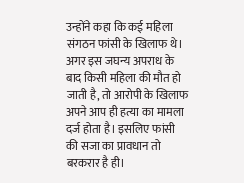उन्होंने कहा कि कई महिला संगठन फांसी के खिलाफ थे। अगर इस जघन्य अपराध के बाद किसी महिला की मौत हो जाती है, तो आरोपी के खिलाफ अपने आप ही हत्या का मामला दर्ज होता है। इसलिए फांसी की सजा का प्रावधान तो बरकरार है ही।